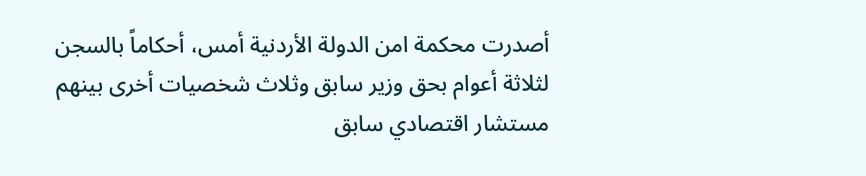أصدرت محكمة امن الدولة الأردنية أمس، أحكاماً بالسجن لثلاثة أعوام بحق وزير سابق وثلاث شخصيات أخرى بينهم مستشار اقتصادي سابق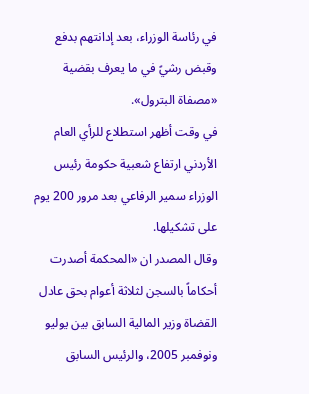في رئاسة الوزراء، بعد إدانتهم بدفع وقبض رشيً في ما يعرف بقضية «مصفاة البترول».
في وقت أظهر استطلاع للرأي العام الأردني ارتفاع شعبية حكومة رئيس الوزراء سمير الرفاعي بعد مرور 200 يوم على تشكيلها.
وقال المصدر ان «المحكمة أصدرت أحكاماً بالسجن لثلاثة أعوام بحق عادل القضاة وزير المالية السابق بين يوليو ونوفمبر 2005، والرئيس السابق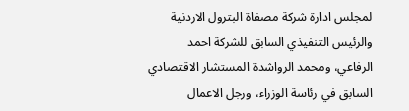لمجلس ادارة شركة مصفاة البترول الاردنية والرئيس التنفيذي السابق للشركة احمد الرفاعي، ومحمد الرواشدة المستشار الاقتصادي السابق في رئاسة الوزراء، ورجل الاعمال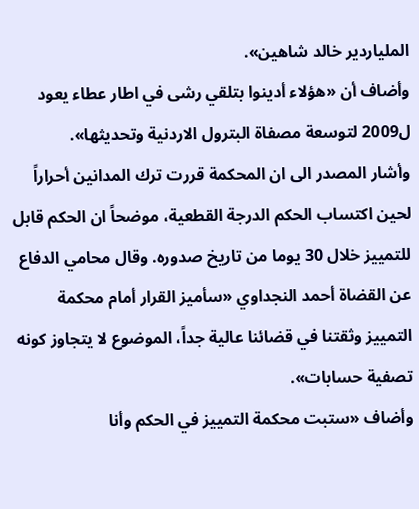الملياردير خالد شاهين».
وأضاف أن «هؤلاء أدينوا بتلقي رشى في اطار عطاء يعود ل2009 لتوسعة مصفاة البترول الاردنية وتحديثها».
وأشار المصدر الى ان المحكمة قررت ترك المدانين أحراراً لحين اكتساب الحكم الدرجة القطعية، موضحاً ان الحكم قابل للتمييز خلال 30 يوما من تاريخ صدوره. وقال محامي الدفاع عن القضاة أحمد النجداوي «سأميز القرار أمام محكمة التمييز وثقتنا في قضائنا عالية جداً، الموضوع لا يتجاوز كونه تصفية حسابات».
وأضاف «ستبت محكمة التمييز في الحكم وأنا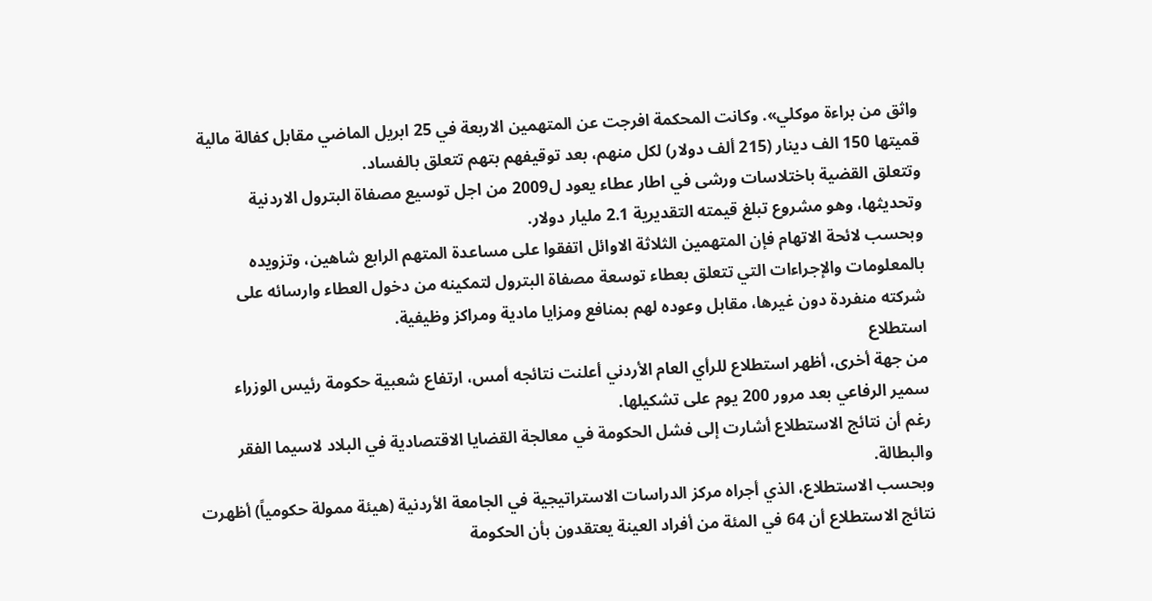واثق من براءة موكلي». وكانت المحكمة افرجت عن المتهمين الاربعة في 25 ابريل الماضي مقابل كفالة مالية قميتها 150 الف دينار (215 ألف دولار) لكل منهم، بعد توقيفهم بتهم تتعلق بالفساد.
وتتعلق القضية باختلاسات ورشى في اطار عطاء يعود ل2009 من اجل توسيع مصفاة البترول الاردنية وتحديثها، وهو مشروع تبلغ قيمته التقديرية 2.1 مليار دولار.
وبحسب لائحة الاتهام فإن المتهمين الثلاثة الاوائل اتفقوا على مساعدة المتهم الرابع شاهين، وتزويده بالمعلومات والإجراءات التي تتعلق بعطاء توسعة مصفاة البترول لتمكينه من دخول العطاء وارسائه على شركته منفردة دون غيرها، مقابل وعوده لهم بمنافع ومزايا مادية ومراكز وظيفية.
استطلاع
من جهة أخرى، أظهر استطلاع للرأي العام الأردني أعلنت نتائجه أمس، ارتفاع شعبية حكومة رئيس الوزراء سمير الرفاعي بعد مرور 200 يوم على تشكيلها.
رغم أن نتائج الاستطلاع أشارت إلى فشل الحكومة في معالجة القضايا الاقتصادية في البلاد لاسيما الفقر والبطالة.
وبحسب الاستطلاع، الذي أجراه مركز الدراسات الاستراتيجية في الجامعة الأردنية (هيئة ممولة حكومياً) أظهرت نتائج الاستطلاع أن 64 في المئة من أفراد العينة يعتقدون بأن الحكومة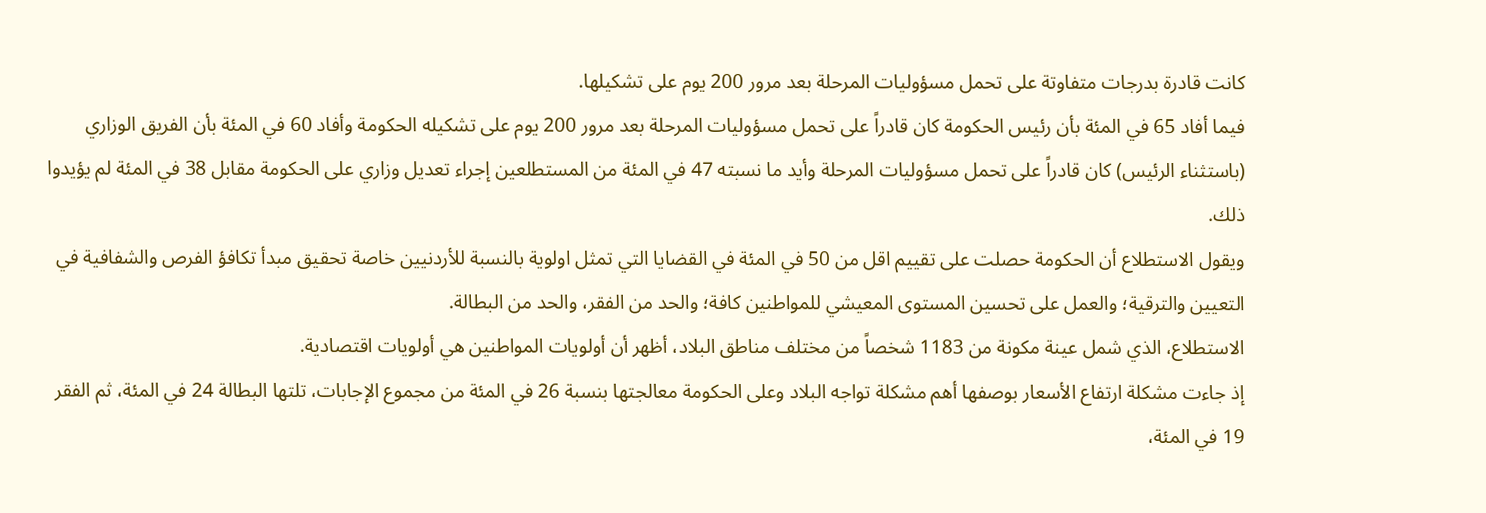كانت قادرة بدرجات متفاوتة على تحمل مسؤوليات المرحلة بعد مرور 200 يوم على تشكيلها.
فيما أفاد 65 في المئة بأن رئيس الحكومة كان قادراً على تحمل مسؤوليات المرحلة بعد مرور 200 يوم على تشكيله الحكومة وأفاد 60 في المئة بأن الفريق الوزاري (باستثناء الرئيس) كان قادراً على تحمل مسؤوليات المرحلة وأيد ما نسبته 47 في المئة من المستطلعين إجراء تعديل وزاري على الحكومة مقابل 38 في المئة لم يؤيدوا ذلك.
ويقول الاستطلاع أن الحكومة حصلت على تقييم اقل من 50 في المئة في القضايا التي تمثل اولوية بالنسبة للأردنيين خاصة تحقيق مبدأ تكافؤ الفرص والشفافية في التعيين والترقية؛ والعمل على تحسين المستوى المعيشي للمواطنين كافة؛ والحد من الفقر، والحد من البطالة.
الاستطلاع، الذي شمل عينة مكونة من 1183 شخصاً من مختلف مناطق البلاد، أظهر أن أولويات المواطنين هي أولويات اقتصادية.
إذ جاءت مشكلة ارتفاع الأسعار بوصفها أهم مشكلة تواجه البلاد وعلى الحكومة معالجتها بنسبة 26 في المئة من مجموع الإجابات، تلتها البطالة 24 في المئة، ثم الفقر 19 في المئة،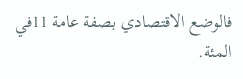فالوضع الاقتصادي بصفة عامة 11في المئة.